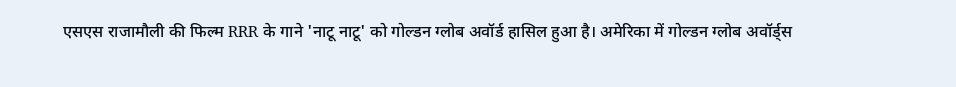एसएस राजामौली की फिल्म RRR के गाने 'नाटू नाटू' को गोल्डन ग्लोब अवॉर्ड हासिल हुआ है। अमेरिका में गोल्डन ग्लोब अवॉर्ड्स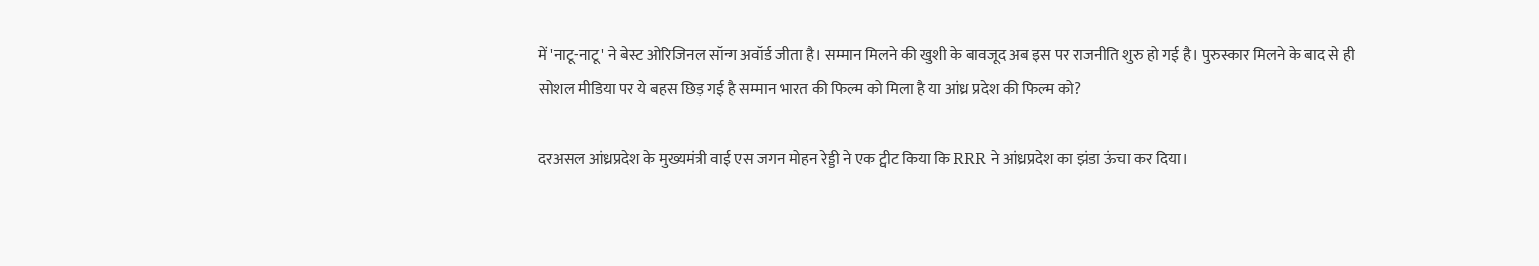में 'नाटू-नाटू' ने बेस्ट ओरिजिनल सॉन्ग अवॉर्ड जीता है। सम्मान मिलने की खुशी के बावजूद अब इस पर राजनीति शुरु हो गई है। पुरुस्कार मिलने के बाद से ही सोशल मीडिया पर ये बहस छिड़ गई है सम्मान भारत की फिल्म को मिला है या आंध्र प्रदेश की फिल्म को?

दरअसल आंध्रप्रदेश के मुख्यमंत्री वाई एस जगन मोहन रेड्डी ने एक ट्वीट किया कि RRR ने आंध्रप्रदेश का झंडा ऊंचा कर दिया।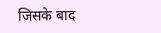जिसके बाद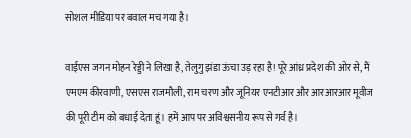सोशल मीडिया पर बवाल मच गया है।

वाईएस जगन मोहन रेड्डी ने लिखा है, तेलुगु झंडा ऊंचा उड़ रहा है! पूरे आंध्र प्रदेश की ओर से, मैं एमएम कीरवाणी, एसएस राजमौली, राम चरण और जूनियर एनटीआर और आरआरआर मूवीज की पूरी टीम को बधाई देता हूं। हमें आप पर अविश्वसनीय रूप से गर्व है।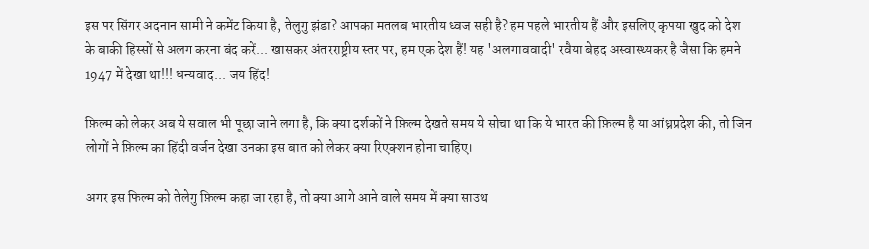इस पर सिंगर अदनान सामी ने कमेंट किया है, तेलुगु झंडा? आपका मतलब भारतीय ध्वज सही है? हम पहले भारतीय हैं और इसलिए कृपया खुद को देश के बाकी हिस्सों से अलग करना बंद करें... खासकर अंतरराष्ट्रीय स्तर पर, हम एक देश हैं! यह 'अलगाववादी' रवैया बेहद अस्वास्थ्यकर है जैसा कि हमने 1947 में देखा था!!! धन्यवाद... जय हिंद!

फ़िल्म को लेकर अब ये सवाल भी पूछा जाने लगा है, कि क्या दर्शकों ने फ़िल्म देखते समय ये सोचा था कि ये भारत की फ़िल्म है या आंध्रप्रदेश की, तो जिन लोगों ने फ़िल्म का हिंदी वर्जन देखा उनका इस बात को लेकर क्या रिएक्शन होना चाहिए।

अगर इस फिल्म को तेलेगु फ़िल्म कहा जा रहा है, तो क्या आगे आने वाले समय में क्या साउथ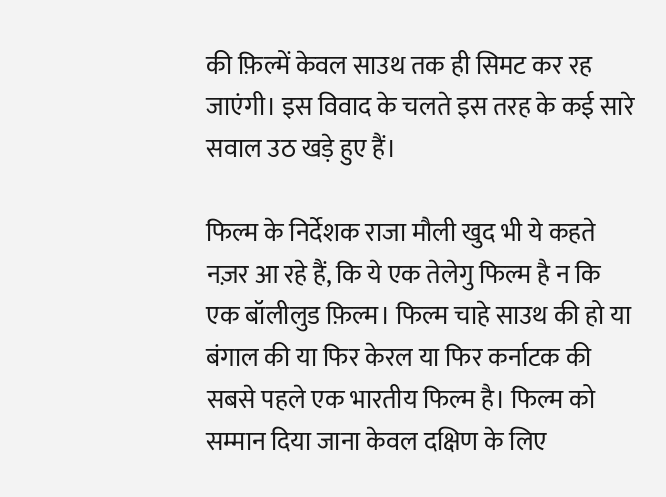की फ़िल्में केवल साउथ तक ही सिमट कर रह जाएंगी। इस विवाद के चलते इस तरह के कई सारे सवाल उठ खड़े हुए हैं।

फिल्म के निर्देशक राजा मौली खुद भी ये कहते नज़र आ रहे हैं, कि ये एक तेलेगु फिल्म है न कि एक बॉलीलुड फ़िल्म। फिल्म चाहे साउथ की हो या बंगाल की या फिर केरल या फिर कर्नाटक की सबसे पहले एक भारतीय फिल्म है। फिल्म को सम्मान दिया जाना केवल दक्षिण के लिए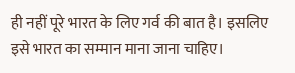ही नहीं पूरे भारत के लिए गर्व की बात है। इसलिए इसे भारत का सम्मान माना जाना चाहिए।